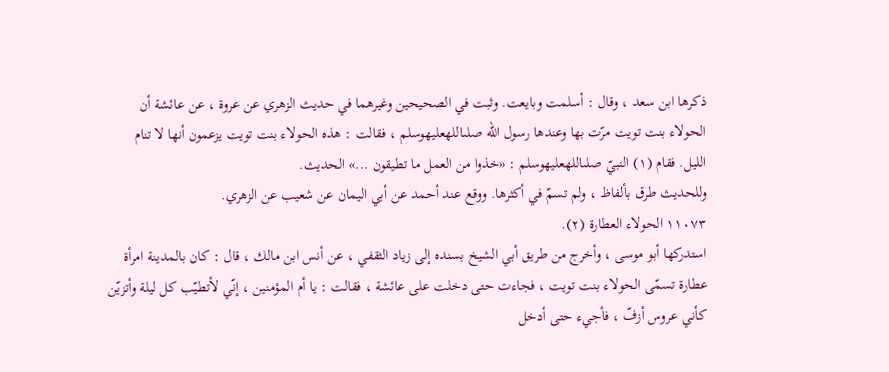ذكرها ابن سعد ، وقال : أسلمت وبايعت. وثبت في الصحيحين وغيرهما في حديث الزهري عن عروة ، عن عائشة أن الحولاء بنت تويت مرّت بها وعندها رسول الله صلىاللهعليهوسلم ، فقالت : هذه الحولاء بنت تويت يزعمون أنها لا تنام الليل. فقام (١) النبيّ صلىاللهعليهوسلم : «خذوا من العمل ما تطيقون ...» الحديث.
وللحديث طرق بألفاظ ، ولم تسمّ في أكثرها. ووقع عند أحمد عن أبي اليمان عن شعيب عن الزهري.
١١٠٧٣ الحولاء العطارة (٢).
استدركها أبو موسى ، وأخرج من طريق أبي الشيخ بسنده إلى زياد الثقفي ، عن أنس ابن مالك ، قال : كان بالمدينة امرأة عطارة تسمّى الحولاء بنت تويت ، فجاءت حتى دخلت على عائشة ، فقالت : يا أم المؤمنين ، إنّي لأتطيّب كل ليلة وأتزيّن كأني عروس أزفّ ، فأجيء حتى أدخل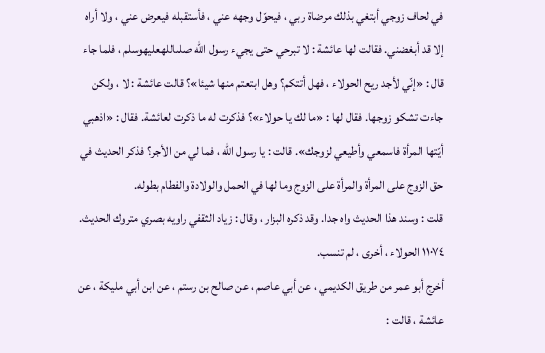في لحاف زوجي أبتغي بذلك مرضاة ربي ، فيحوّل وجهه عني ، فأستقبله فيعرض عني ، ولا أراه إلا قد أبغضني. فقالت لها عائشة : لا تبرحي حتى يجيء رسول الله صلىاللهعليهوسلم ، فلما جاء قال : «إنّي لأجد ريح الحولاء ، فهل أتتكم؟ وهل ابتعتم منها شيئا»؟ قالت عائشة : لا ، ولكن جاءت تشكو زوجها. فقال لها : «ما لك يا حولاء»؟ فذكرت له ما ذكرت لعائشة. فقال : «اذهبي أيّتها المرأة فاسمعي وأطيعي لزوجك». قالت : يا رسول الله ، فما لي من الأجر؟ فذكر الحديث في حق الزوج على المرأة والمرأة على الزوج وما لها في الحمل والولادة والفطام بطوله.
قلت : وسند هذا الحديث واه جدا. وقد ذكره البزار ، وقال : زياد الثقفي راويه بصري متروك الحديث.
١١٠٧٤ الحولاء ، أخرى ، لم تنسب.
أخرج أبو عمر من طريق الكديمي ، عن أبي عاصم ، عن صالح بن رستم ، عن ابن أبي مليكة ، عن عائشة ، قالت :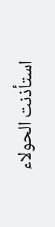استأذنت الحولاء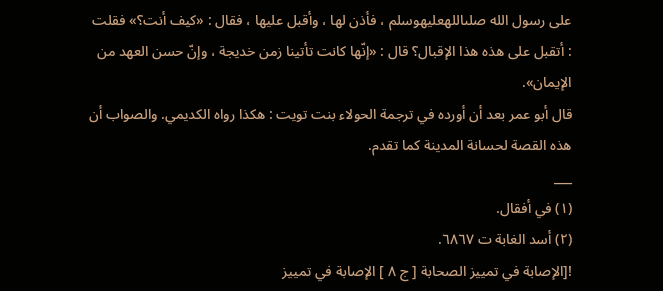على رسول الله صلىاللهعليهوسلم ، فأذن لها ، وأقبل عليها ، فقال : «كيف أنت؟» فقلت : أتقبل على هذه هذا الإقبال؟ قال : «إنّها كانت تأتينا زمن خديجة ، وإنّ حسن العهد من الإيمان».
قال أبو عمر بعد أن أورده في ترجمة الحولاء بنت تويت : هكذا رواه الكديمي. والصواب أن هذه القصة لحسانة المدينة كما تقدم.
___
(١) في أفقال.
(٢) أسد الغابة ت ٦٨٦٧.
![الإصابة في تمييز الصحابة [ ج ٨ ] الإصابة في تمييز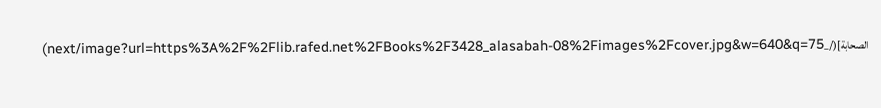الصحابة](/_next/image?url=https%3A%2F%2Flib.rafed.net%2FBooks%2F3428_alasabah-08%2Fimages%2Fcover.jpg&w=640&q=75)